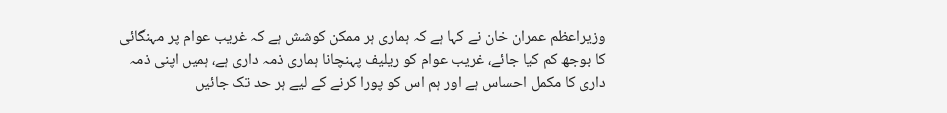وزیراعظم عمران خان نے کہا ہے کہ ہماری ہر ممکن کوشش ہے کہ غریب عوام پر مہنگائی کا بوجھ کم کیا جائے، غریب عوام کو ریلیف پہنچانا ہماری ذمہ داری ہے، ہمیں اپنی ذمہ داری کا مکمل احساس ہے اور ہم اس کو پورا کرنے کے لیے ہر حد تک جائیں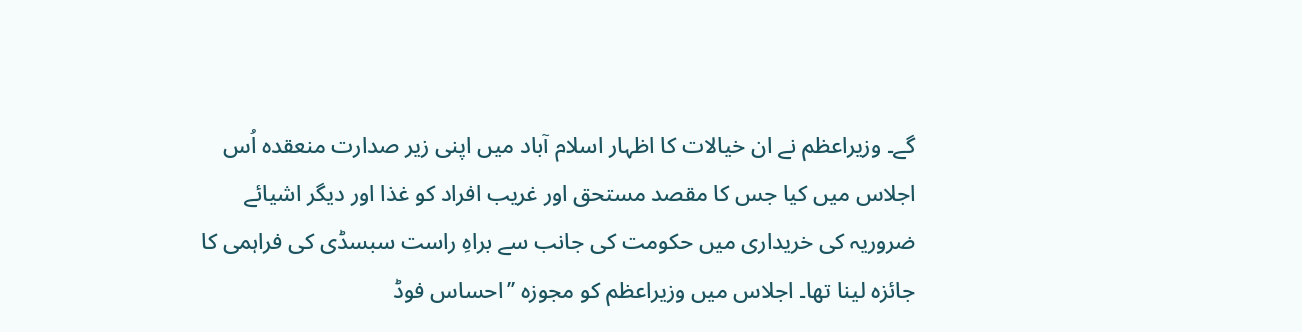گے۔ وزیراعظم نے ان خیالات کا اظہار اسلام آباد میں اپنی زیر صدارت منعقدہ اُس اجلاس میں کیا جس کا مقصد مستحق اور غریب افراد کو غذا اور دیگر اشیائے ضروریہ کی خریداری میں حکومت کی جانب سے براہِ راست سبسڈی کی فراہمی کا جائزہ لینا تھا۔ اجلاس میں وزیراعظم کو مجوزہ ’’احساس فوڈ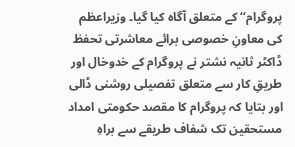پروگرام‘‘ کے متعلق آگاہ کیا گیا۔ وزیراعظم کی معاونِ خصوصی برائے معاشرتی تحفظ ڈاکٹر ثانیہ نشتر نے پروگرام کے خدوخال اور طریقِ کار سے متعلق تفصیلی روشنی ڈالی اور بتایا کہ پروگرام کا مقصد حکومتی امداد مستحقین تک شفاف طریقے سے براہِ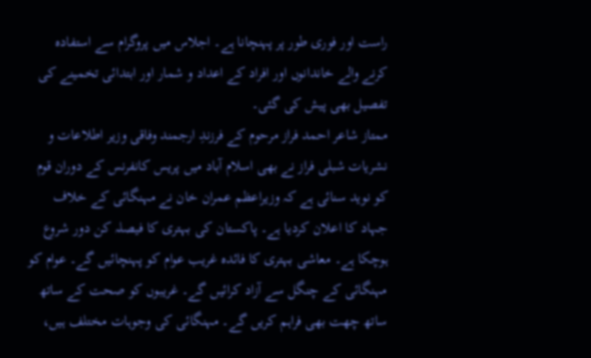راست اور فوری طور پر پہنچانا ہے۔ اجلاس میں پروگرام سے استفادہ کرنے والے خاندانوں اور افراد کے اعداد و شمار اور ابتدائی تخمینے کی تفصیل بھی پیش کی گئی۔
ممتاز شاعر احمد فراز مرحوم کے فرزندِ ارجمند وفاقی وزیر اطلاعات و نشریات شبلی فراز نے بھی اسلام آباد میں پریس کانفرنس کے دوران قوم کو نوید سنائی ہے کہ وزیراعظم عمران خان نے مہنگائی کے خلاف جہاد کا اعلان کردیا ہے۔ پاکستان کی بہتری کا فیصلہ کن دور شروع ہوچکا ہے۔ معاشی بہتری کا فائدہ غریب عوام کو پہنچائیں گے۔ عوام کو مہنگائی کے چنگل سے آزاد کرائیں گے۔ غریبوں کو صحت کے ساتھ ساتھ چھت بھی فراہم کریں گے۔ مہنگائی کی وجوہات مختلف ہیں،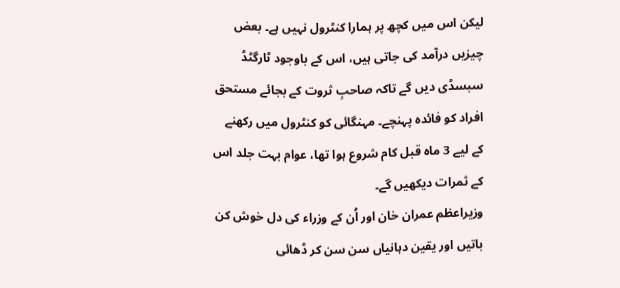لیکن اس میں کچھ پر ہمارا کنٹرول نہیں ہے۔ بعض چیزیں درآمد کی جاتی ہیں، اس کے باوجود ٹارگٹڈ سبسڈی دیں گے تاکہ صاحبِ ثروت کے بجائے مستحق افراد کو فائدہ پہنچے۔ مہنگائی کو کنٹرول میں رکھنے کے لیے 3 ماہ قبل کام شروع ہوا تھا، عوام بہت جلد اس کے ثمرات دیکھیں گے۔
وزیراعظم عمران خان اور اُن کے وزراء کی دل خوش کن باتیں اور یقین دہانیاں سن سن کر ڈھائی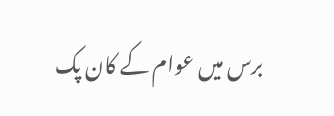برس میں عوام کے کان پک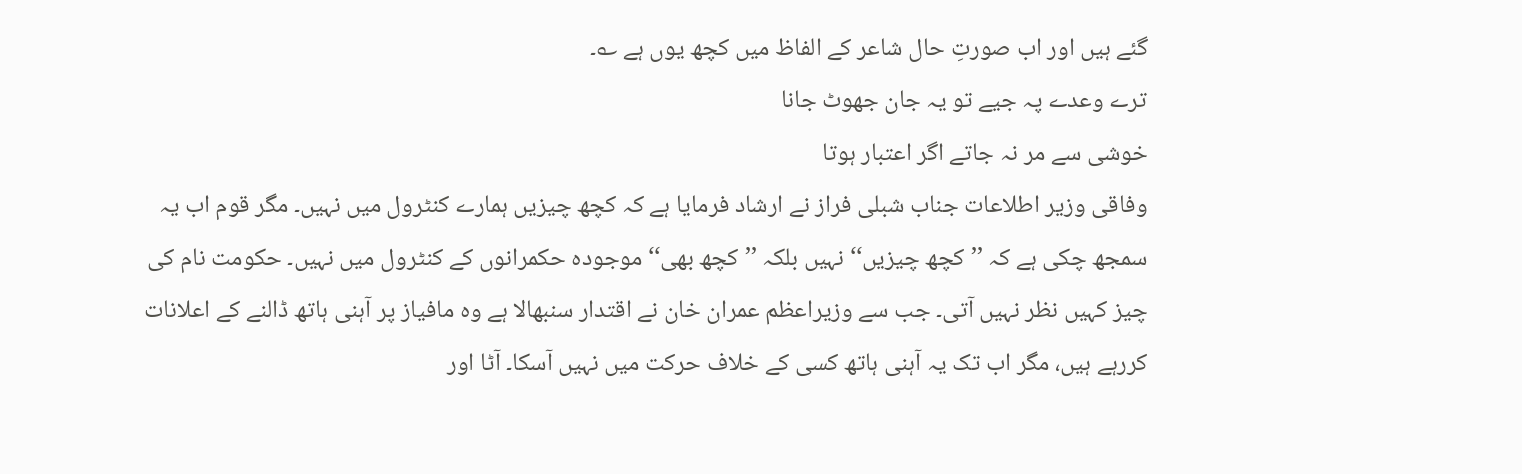گئے ہیں اور اب صورتِ حال شاعر کے الفاظ میں کچھ یوں ہے ؎۔
ترے وعدے پہ جیے تو یہ جان جھوٹ جانا
خوشی سے مر نہ جاتے اگر اعتبار ہوتا
وفاقی وزیر اطلاعات جناب شبلی فراز نے ارشاد فرمایا ہے کہ کچھ چیزیں ہمارے کنٹرول میں نہیں۔ مگر قوم اب یہ سمجھ چکی ہے کہ ’’کچھ چیزیں‘‘ نہیں بلکہ ’’کچھ بھی‘‘ موجودہ حکمرانوں کے کنٹرول میں نہیں۔ حکومت نام کی چیز کہیں نظر نہیں آتی۔ جب سے وزیراعظم عمران خان نے اقتدار سنبھالا ہے وہ مافیاز پر آہنی ہاتھ ڈالنے کے اعلانات کررہے ہیں، مگر اب تک یہ آہنی ہاتھ کسی کے خلاف حرکت میں نہیں آسکا۔ آٹا اور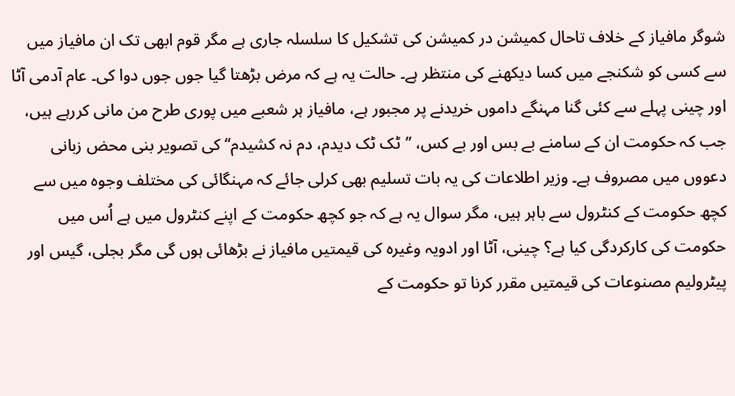شوگر مافیاز کے خلاف تاحال کمیشن در کمیشن کی تشکیل کا سلسلہ جاری ہے مگر قوم ابھی تک ان مافیاز میں سے کسی کو شکنجے میں کسا دیکھنے کی منتظر ہے۔ حالت یہ ہے کہ مرض بڑھتا گیا جوں جوں دوا کی۔ عام آدمی آٹا اور چینی پہلے سے کئی گنا مہنگے داموں خریدنے پر مجبور ہے، مافیاز ہر شعبے میں پوری طرح من مانی کررہے ہیں، جب کہ حکومت ان کے سامنے بے بس اور بے کس، ’’ٹک ٹک دیدم، دم نہ کشیدم‘‘ کی تصویر بنی محض زبانی دعووں میں مصروف ہے۔ وزیر اطلاعات کی یہ بات تسلیم بھی کرلی جائے کہ مہنگائی کی مختلف وجوہ میں سے کچھ حکومت کے کنٹرول سے باہر ہیں، مگر سوال یہ ہے کہ جو کچھ حکومت کے اپنے کنٹرول میں ہے اُس میں حکومت کی کارکردگی کیا ہے؟ چینی، آٹا اور ادویہ وغیرہ کی قیمتیں مافیاز نے بڑھائی ہوں گی مگر بجلی، گیس اور پیٹرولیم مصنوعات کی قیمتیں مقرر کرنا تو حکومت کے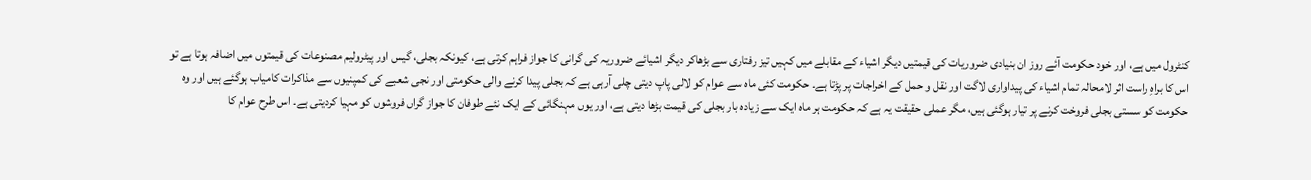کنٹرول میں ہے، اور خود حکومت آئے روز ان بنیادی ضروریات کی قیمتیں دیگر اشیاء کے مقابلے میں کہیں تیز رفتاری سے بڑھاکر دیگر اشیائے ضروریہ کی گرانی کا جواز فراہم کرتی ہے، کیونکہ بجلی، گیس اور پیٹرولیم مصنوعات کی قیمتوں میں اضافہ ہوتا ہے تو اس کا براہِ راست اثر لامحالہ تمام اشیاء کی پیداواری لاگت اور نقل و حمل کے اخراجات پر پڑتا ہے۔ حکومت کئی ماہ سے عوام کو لالی پاپ دیتی چلی آرہی ہے کہ بجلی پیدا کرنے والی حکومتی اور نجی شعبے کی کمپنیوں سے مذاکرات کامیاب ہوگئے ہیں اور وہ حکومت کو سستی بجلی فروخت کرنے پر تیار ہوگئی ہیں، مگر عملی حقیقت یہ ہے کہ حکومت ہر ماہ ایک سے زیادہ بار بجلی کی قیمت بڑھا دیتی ہے، اور یوں مہنگائی کے ایک نئے طوفان کا جواز گراں فروشوں کو مہیا کردیتی ہے۔ اس طرح عوام کا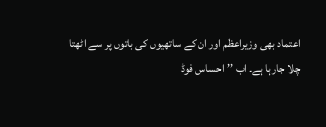اعتماد بھی وزیراعظم اور ان کے ساتھیوں کی باتوں پر سے اٹھتا چلا جارہا ہے۔ اب ’’احساس فوڈ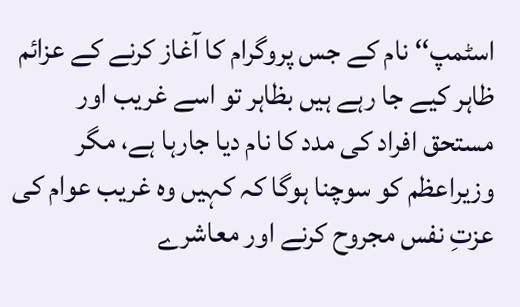اسٹمپ‘‘ نام کے جس پروگرام کا آغاز کرنے کے عزائم ظاہر کیے جا رہے ہیں بظاہر تو اسے غریب اور مستحق افراد کی مدد کا نام دیا جارہا ہے، مگر وزیراعظم کو سوچنا ہوگا کہ کہیں وہ غریب عوام کی عزتِ نفس مجروح کرنے اور معاشرے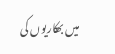میں بھکاریوں کی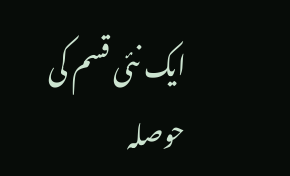ایک نئی قسم کی حوصلہ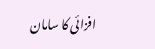افزائی کا سامان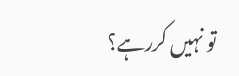تو نہیں کررہے؟